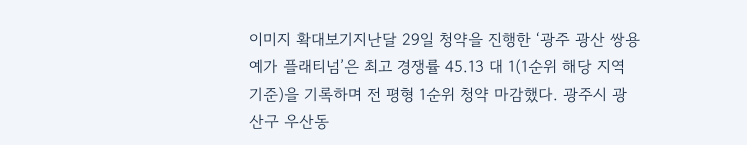이미지 확대보기지난달 29일 청약을 진행한 ‘광주 광산 쌍용예가 플래티넘’은 최고 경쟁률 45.13 대 1(1순위 해당 지역 기준)을 기록하며 전 평형 1순위 청약 마감했다. 광주시 광산구 우산동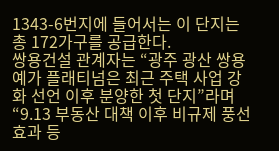1343-6번지에 들어서는 이 단지는 총 172가구를 공급한다.
쌍용건설 관계자는 “광주 광산 쌍용예가 플래티넘은 최근 주택 사업 강화 선언 이후 분양한 첫 단지”라며 “9.13 부동산 대책 이후 비규제 풍선효과 등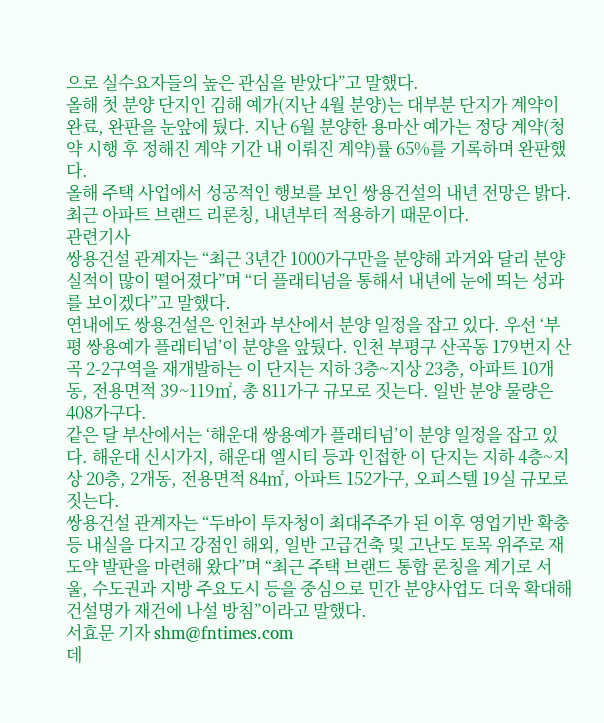으로 실수요자들의 높은 관심을 받았다”고 말했다.
올해 첫 분양 단지인 김해 예가(지난 4월 분양)는 대부분 단지가 계약이 완료, 완판을 눈앞에 뒀다. 지난 6월 분양한 용마산 예가는 정당 계약(청약 시행 후 정해진 계약 기간 내 이뤄진 계약)률 65%를 기록하며 완판했다.
올해 주택 사업에서 성공적인 행보를 보인 쌍용건설의 내년 전망은 밝다. 최근 아파트 브랜드 리론칭, 내년부터 적용하기 때문이다.
관련기사
쌍용건설 관계자는 “최근 3년간 1000가구만을 분양해 과거와 달리 분양 실적이 많이 떨어졌다”며 “더 플래티넘을 통해서 내년에 눈에 띄는 성과를 보이겠다”고 말했다.
연내에도 쌍용건설은 인천과 부산에서 분양 일정을 잡고 있다. 우선 ‘부평 쌍용예가 플래티넘’이 분양을 앞뒀다. 인천 부평구 산곡동 179번지 산곡 2-2구역을 재개발하는 이 단지는 지하 3층~지상 23층, 아파트 10개동, 전용면적 39~119㎡, 총 811가구 규모로 짓는다. 일반 분양 물량은 408가구다.
같은 달 부산에서는 ‘해운대 쌍용예가 플래티넘’이 분양 일정을 잡고 있다. 해운대 신시가지, 해운대 엘시티 등과 인접한 이 단지는 지하 4층~지상 20층, 2개동, 전용면적 84㎡, 아파트 152가구, 오피스텔 19실 규모로 짓는다.
쌍용건설 관계자는 “두바이 투자청이 최대주주가 된 이후 영업기반 확충 등 내실을 다지고 강점인 해외, 일반 고급건축 및 고난도 토목 위주로 재도약 발판을 마련해 왔다”며 “최근 주택 브랜드 통합 론칭을 계기로 서울, 수도권과 지방 주요도시 등을 중심으로 민간 분양사업도 더욱 확대해 건설명가 재건에 나설 방침”이라고 말했다.
서효문 기자 shm@fntimes.com
데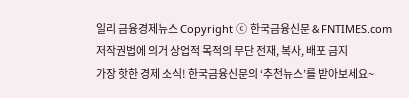일리 금융경제뉴스 Copyright ⓒ 한국금융신문 & FNTIMES.com
저작권법에 의거 상업적 목적의 무단 전재, 복사, 배포 금지
가장 핫한 경제 소식! 한국금융신문의 ‘추천뉴스’를 받아보세요~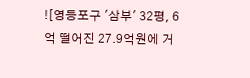![영등포구 '삼부' 32평, 6억 떨어진 27.9억원에 거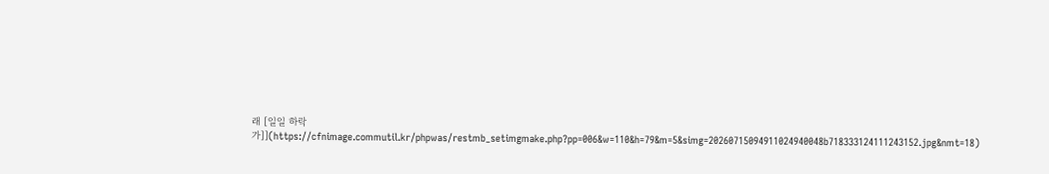래 [일일 하락가]](https://cfnimage.commutil.kr/phpwas/restmb_setimgmake.php?pp=006&w=110&h=79&m=5&simg=20260715094911024940048b718333124111243152.jpg&nmt=18)